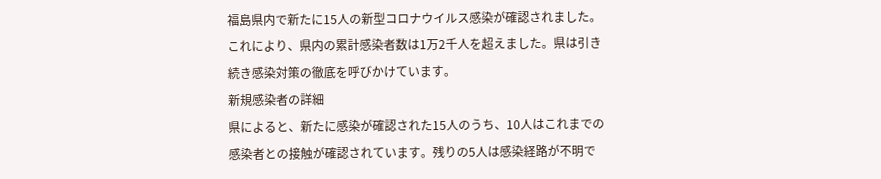福島県内で新たに15人の新型コロナウイルス感染が確認されました。これにより、県内の累計感染者数は1万2千人を超えました。県は引き続き感染対策の徹底を呼びかけています。
新規感染者の詳細
県によると、新たに感染が確認された15人のうち、10人はこれまでの感染者との接触が確認されています。残りの5人は感染経路が不明で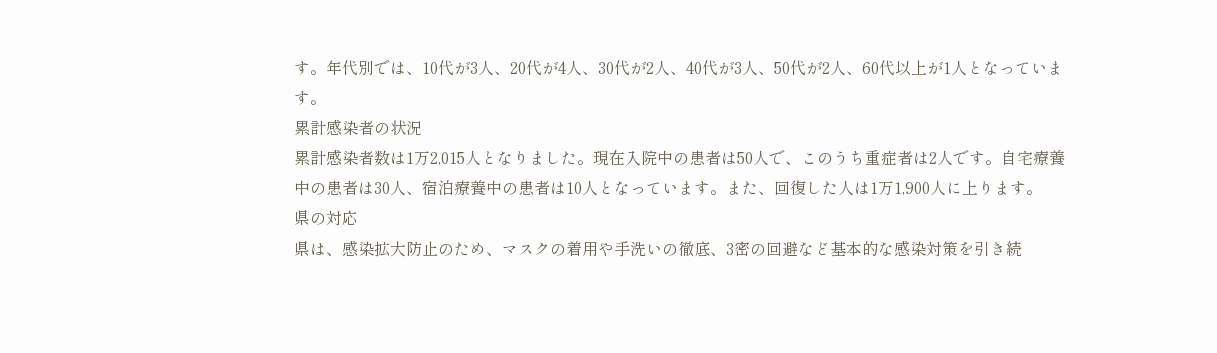す。年代別では、10代が3人、20代が4人、30代が2人、40代が3人、50代が2人、60代以上が1人となっています。
累計感染者の状況
累計感染者数は1万2,015人となりました。現在入院中の患者は50人で、このうち重症者は2人です。自宅療養中の患者は30人、宿泊療養中の患者は10人となっています。また、回復した人は1万1,900人に上ります。
県の対応
県は、感染拡大防止のため、マスクの着用や手洗いの徹底、3密の回避など基本的な感染対策を引き続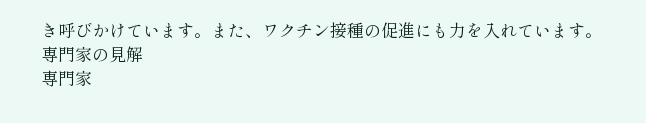き呼びかけています。また、ワクチン接種の促進にも力を入れています。
専門家の見解
専門家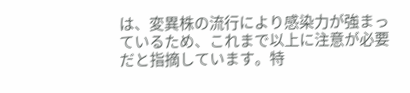は、変異株の流行により感染力が強まっているため、これまで以上に注意が必要だと指摘しています。特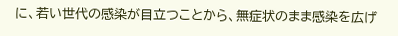に、若い世代の感染が目立つことから、無症状のまま感染を広げ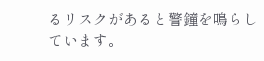るリスクがあると警鐘を鳴らしています。